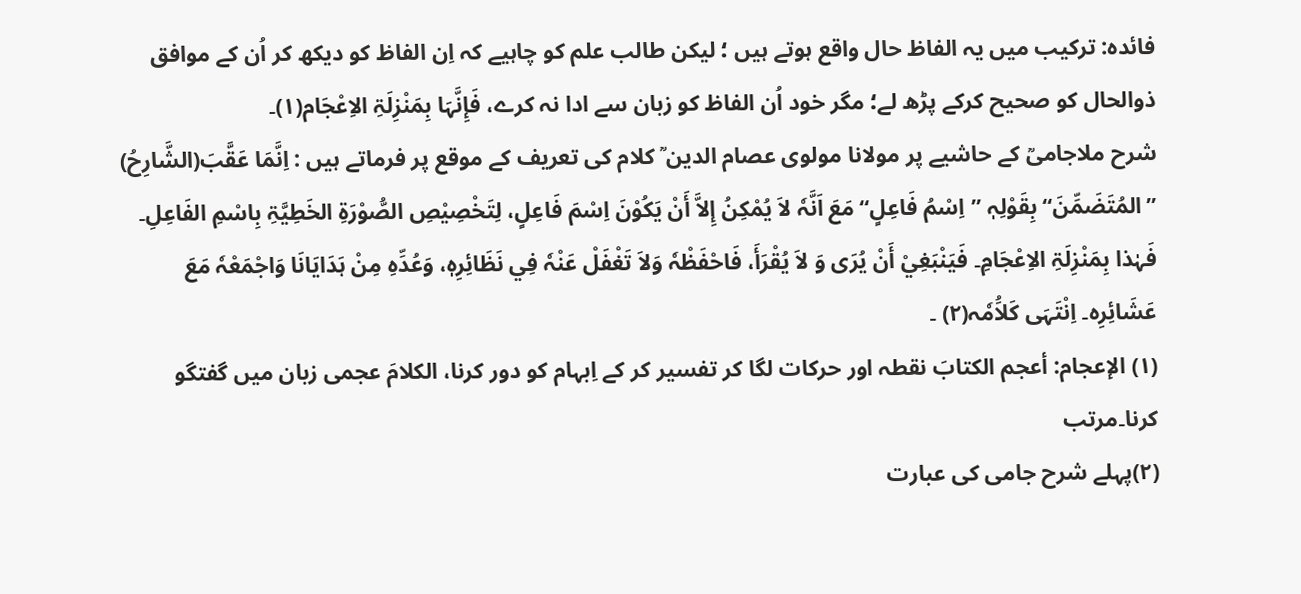فائدہ: ترکیب میں یہ الفاظ حال واقع ہوتے ہیں ؛ لیکن طالب علم کو چاہیے کہ اِن الفاظ کو دیکھ کر اُن کے موافق ذوالحال کو صحیح کرکے پڑھ لے؛ مگر خود اُن الفاظ کو زبان سے ادا نہ کرے، فَإِنَّہَا بِمَنْزِلَۃِ الاِعْجَام(۱)۔
شرح ملاجامیؒ کے حاشیے پر مولانا مولوی عصام الدین ؒ کلام کی تعریف کے موقع پر فرماتے ہیں : اِنَّمَا عَقَّبَ(الشَّارِحُ) ’’المُتَضَمِّنَ‘‘ بِقَوْلِہٖ ’’اِسْمُ فَاعِلٍ‘‘ مَعَ اَنَّہٗ لاَ یُمْکِنُ إِلاَّ أَنْ یَکُوْنَ اِسْمَ فَاعِلٍ، لِتَخْصِیْصِ الصُّوْرَۃِ الخَطِیَّۃِ بِاسْمِ الفَاعِلِ۔ فَہٰذا بِمَنْزِلَۃِ الاِعْجَامِ۔ فَیَنْبَغِيْ أَنْ یُرَی وَ لاَ یُقْرَأَ، فَاحْفَظْہٗ وَلاَ تَغْفَلْ عَنْہٗ فِي نَظَائِرِہٖ، وَعُدِّہِ مِنْ ہَدَایَانَا وَاجْمَعْہٗ مَعَ عَشَائِرِہ۔ اِنْتَہَی کَلاَُمٗہ(۲) ۔
(۱) الإعجام: أعجم الکتابَ نقطہ اور حرکات لگا کر تفسیر کر کے اِبہام کو دور کرنا، الکلامَ عجمی زبان میں گفتگو کرنا۔مرتب
(۲)پہلے شرح جامی کی عبارت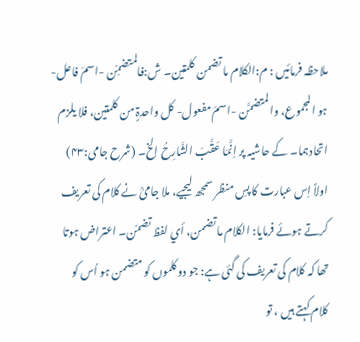ملاحظہ فرمائیں : م:الکلام ما تضمن کلمتین۔ ش:فالمتضمِّن -اسمَ فاعل- ہو المجموع، والمتضمَّن -اسمَ مفعول- کل واحدۃٍ من کلمتین، فلا یلزم اتحادہما۔ کے حاشیہ پر اِنَّمَا عَقَّبَ الشَّارِحُ الخ۔ (شرح جامی:۴۳)
اولاً اِس عبارت کا پسِ منظر سمجھ لیجیے، ملا جامیؒ نے کلام کی تعریف کرتے ہوئے فرمایا: الکلام ما تضمن، أي لفظ تضمّن۔ اعتراض ہوتا تھا کہ کلام کی تعریف کی گئی ہے: جو دو کلموں کو متضمن ہو اُس کو کلام کہتے ہیں ، تو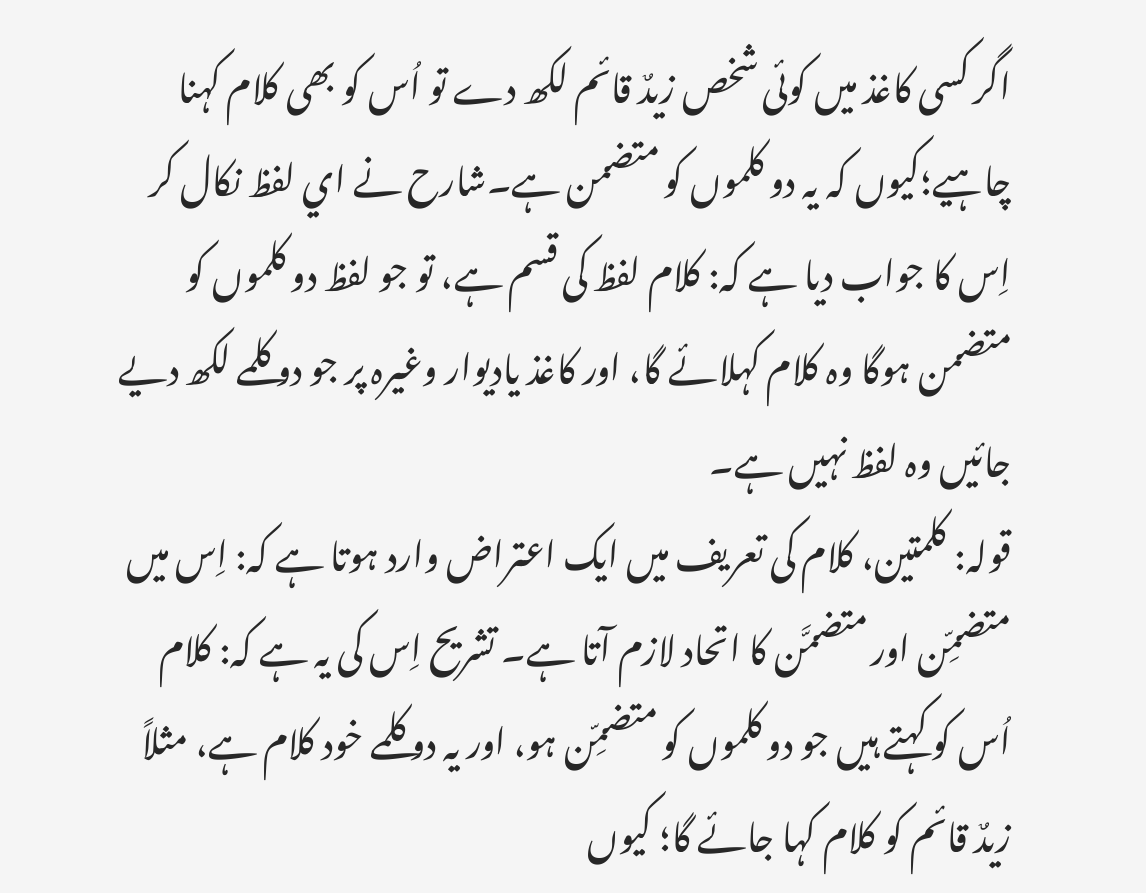اگر کسی کاغذ میں کوئی شخص زیدٌ قائم لکھ دے تو اُس کو بھی کلام کہنا چاہیے؛کیوں کہ یہ دو کلموں کو متضمن ہے۔شارح نے اي لفظ نکال کر اِس کا جواب دیا ہے کہ: کلام لفظ کی قسم ہے، تو جو لفظ دو کلموں کو متضمن ہوگا وہ کلام کہلائے گا، اور کاغذ یادیوار وغیرہ پر جو دو کلمے لکھ دیے جائیں وہ لفظ نہیں ہے۔
قولہ: کلمتین، کلام کی تعریف میں ایک اعتراض وارد ہوتا ہے کہ: اِس میں متضمِّن اور متضمَّن کا اتحاد لازم آتا ہے۔ تشریح اِس کی یہ ہے کہ: کلام اُس کو کہتے ہیں جو دو کلموں کو متضمِّن ہو، اور یہ دو کلمے خود کلام ہے، مثلاً زیدٌ قائم کو کلام کہا جائے گا؛ کیوں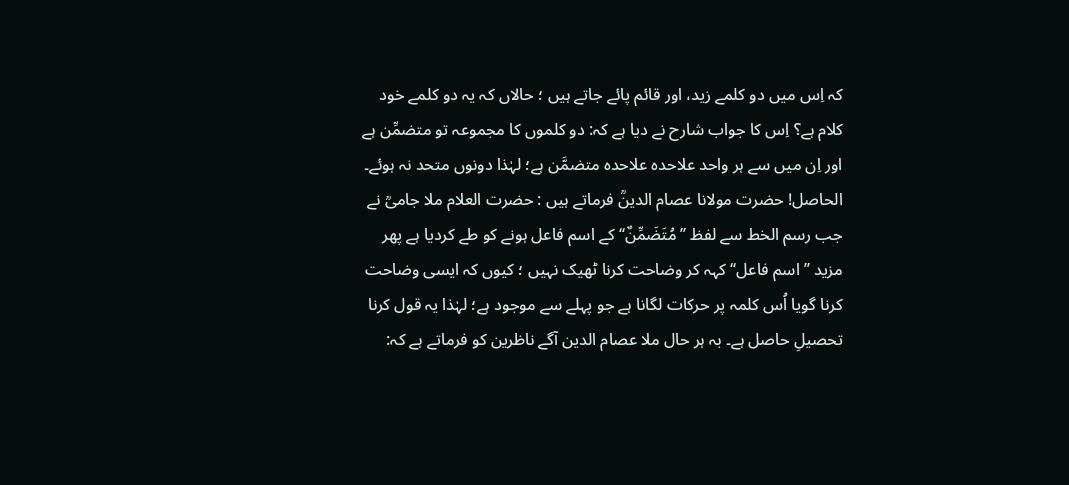کہ اِس میں دو کلمے زید، اور قائم پائے جاتے ہیں ؛ حالاں کہ یہ دو کلمے خود کلام ہے؟ اِس کا جواب شارح نے دیا ہے کہ: دو کلموں کا مجموعہ تو متضمِّن ہے اور اِن میں سے ہر واحد علاحدہ علاحدہ متضمَّن ہے؛ لہٰذا دونوں متحد نہ ہوئے۔
الحاصل! حضرت مولانا عصام الدینؒ فرماتے ہیں : حضرت العلام ملا جامیؒ نے جب رسم الخط سے لفظ ’’مُتَضَمِّنٌ‘‘ کے اسم فاعل ہونے کو طے کردیا ہے پھر مزید ’’اسم فاعل‘‘ کہہ کر وضاحت کرنا ٹھیک نہیں ؛ کیوں کہ ایسی وضاحت کرنا گویا اُس کلمہ پر حرکات لگانا ہے جو پہلے سے موجود ہے؛ لہٰذا یہ قول کرنا تحصیلِ حاصل ہے۔ بہ ہر حال ملا عصام الدین آگے ناظرین کو فرماتے ہے کہ: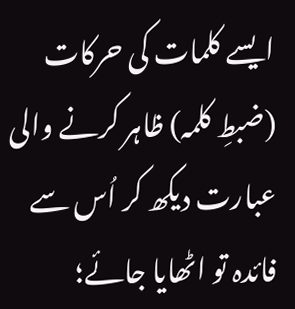ایسے کلمات کی حرکات (ضبطِ کلمہ) ظاہر کرنے والی عبارت دیکھ کر اُس سے فائدہ تو اٹھایا جائے؛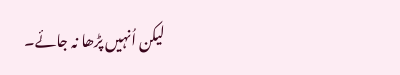لیکن اُنہیں پڑھا نہ جائے۔